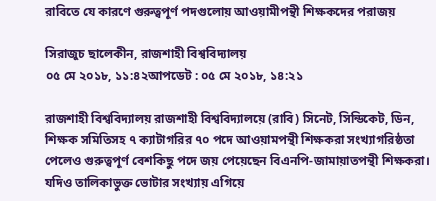রাবিতে যে কারণে গুরুত্বপূর্ণ পদগুলোয় আওয়ামীপন্থী শিক্ষকদের পরাজয়

সিরাজুচ ছালেকীন, রাজশাহী বিশ্ববিদ্যালয়
০৫ মে ২০১৮, ১১:৪২আপডেট : ০৫ মে ২০১৮, ১৪:২১

রাজশাহী বিশ্ববিদ্যালয় রাজশাহী বিশ্ববিদ্যালয়ে (রাবি) সিনেট, সিন্ডিকেট, ডিন, শিক্ষক সমিতিসহ ৭ ক্যাটাগরির ৭০ পদে আওয়ামপন্থী শিক্ষকরা সংখ্যাগরিষ্ঠতা পেলেও গুরুত্বপূর্ণ বেশকিছু পদে জয় পেয়েছেন বিএনপি-জামায়াতপন্থী শিক্ষকরা। যদিও তালিকাভুক্ত ভোটার সংখ্যায় এগিয়ে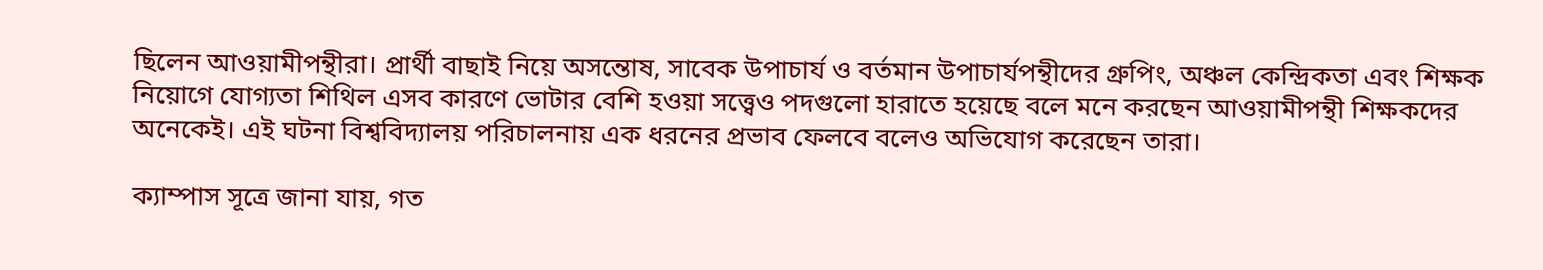ছিলেন আওয়ামীপন্থীরা। প্রার্থী বাছাই নিয়ে অসন্তোষ, সাবেক উপাচার্য ও বর্তমান উপাচার্যপন্থীদের গ্রুপিং, অঞ্চল কেন্দ্রিকতা এবং শিক্ষক নিয়োগে যোগ্যতা শিথিল এসব কারণে ভোটার বেশি হওয়া সত্ত্বেও পদগুলো হারাতে হয়েছে বলে মনে করছেন আওয়ামীপন্থী শিক্ষকদের অনেকেই। এই ঘটনা বিশ্ববিদ্যালয় পরিচালনায় এক ধরনের প্রভাব ফেলবে বলেও অভিযোগ করেছেন তারা।

ক্যাম্পাস সূত্রে জানা যায়, গত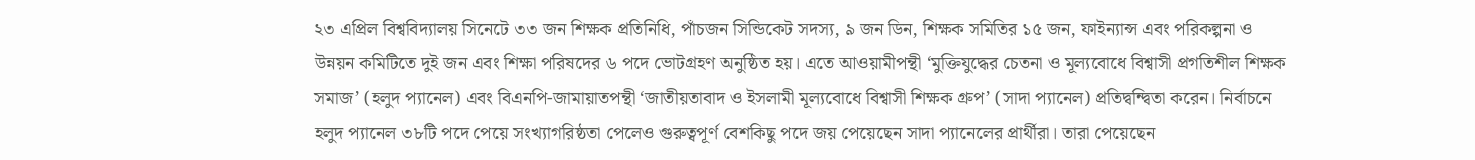২৩ এপ্রিল বিশ্ববিদ্যালয় সিনেটে ৩৩ জন শিক্ষক প্রতিনিধি, পাঁচজন সিন্ডিকেট সদস্য, ৯ জন ডিন, শিক্ষক সমিতির ১৫ জন, ফাইন্যান্স এবং পরিকল্পনা ও উন্নয়ন কমিটিতে দুই জন এবং শিক্ষা পরিষদের ৬ পদে ভোটগ্রহণ অনুষ্ঠিত হয়। এতে আওয়ামীপন্থী ‘মুক্তিযুদ্ধের চেতনা ও মূল্যবোধে বিশ্বাসী প্রগতিশীল শিক্ষক সমাজ’ (হলুদ প্যানেল) এবং বিএনপি-জামায়াতপন্থী ‘জাতীয়তাবাদ ও ইসলামী মূল্যবোধে বিশ্বাসী শিক্ষক গ্রুপ’ (সাদা প্যানেল) প্রতিদ্বন্দ্বিতা করেন। নির্বাচনে হলুদ প্যানেল ৩৮টি পদে পেয়ে সংখ্যাগরিষ্ঠতা পেলেও গুরুত্বপূর্ণ বেশকিছু পদে জয় পেয়েছেন সাদা প্যানেলের প্রার্থীরা। তারা পেয়েছেন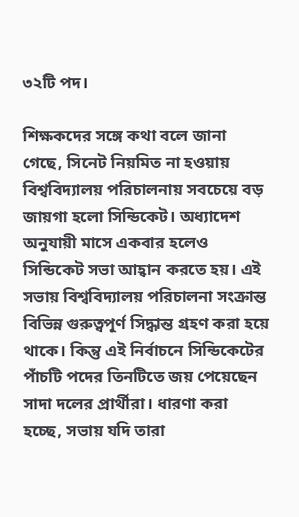৩২টি পদ।

শিক্ষকদের সঙ্গে কথা বলে জানা গেছে, সিনেট নিয়মিত না হওয়ায় বিশ্ববিদ্যালয় পরিচালনায় সবচেয়ে বড় জায়গা হলো সিন্ডিকেট। অধ্যাদেশ অনুযায়ী মাসে একবার হলেও সিন্ডিকেট সভা আহ্বান করতে হয়। এই সভায় বিশ্ববিদ্যালয় পরিচালনা সংক্রান্ত বিভিন্ন গুরুত্বপূর্ণ সিদ্ধান্ত গ্রহণ করা হয়ে থাকে। কিন্তু এই নির্বাচনে সিন্ডিকেটের পাঁচটি পদের তিনটিতে জয় পেয়েছেন সাদা দলের প্রার্থীরা। ধারণা করা হচ্ছে, সভায় যদি তারা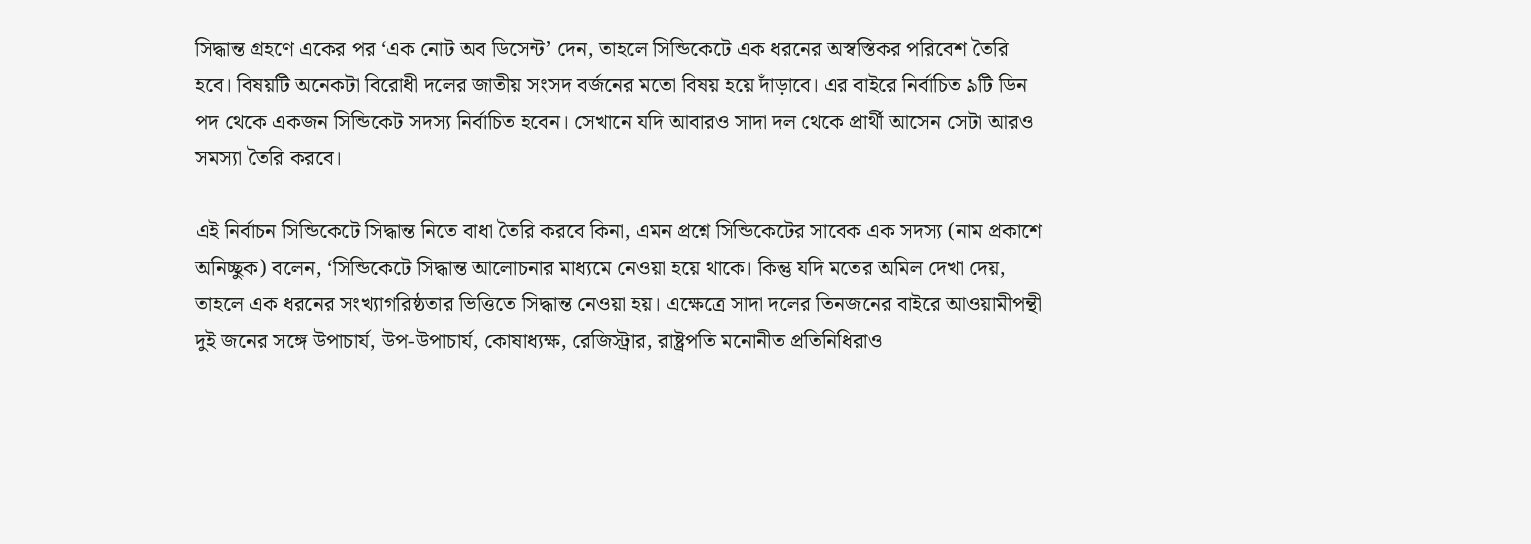সিদ্ধান্ত গ্রহণে একের পর ‘এক নোট অব ডিসেন্ট’ দেন, তাহলে সিন্ডিকেটে এক ধরনের অস্বস্তিকর পরিবেশ তৈরি হবে। বিষয়টি অনেকটা বিরোধী দলের জাতীয় সংসদ বর্জনের মতো বিষয় হয়ে দাঁড়াবে। এর বাইরে নির্বাচিত ৯টি ডিন পদ থেকে একজন সিন্ডিকেট সদস্য নির্বাচিত হবেন। সেখানে যদি আবারও সাদা দল থেকে প্রার্থী আসেন সেটা আরও সমস্যা তৈরি করবে।

এই নির্বাচন সিন্ডিকেটে সিদ্ধান্ত নিতে বাধা তৈরি করবে কিনা, এমন প্রশ্নে সিন্ডিকেটের সাবেক এক সদস্য (নাম প্রকাশে অনিচ্ছুক) বলেন, ‘সিন্ডিকেটে সিদ্ধান্ত আলোচনার মাধ্যমে নেওয়া হয়ে থাকে। কিন্তু যদি মতের অমিল দেখা দেয়, তাহলে এক ধরনের সংখ্যাগরিষ্ঠতার ভিত্তিতে সিদ্ধান্ত নেওয়া হয়। এক্ষেত্রে সাদা দলের তিনজনের বাইরে আওয়ামীপন্থী দুই জনের সঙ্গে উপাচার্য, উপ-উপাচার্য, কোষাধ্যক্ষ, রেজিস্ট্রার, রাষ্ট্রপতি মনোনীত প্রতিনিধিরাও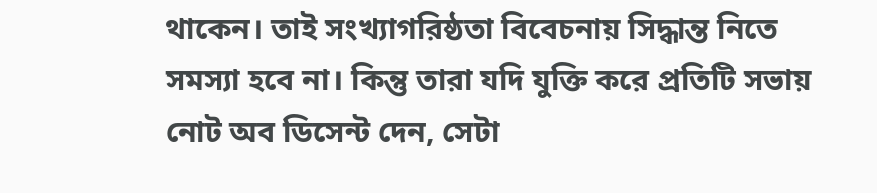থাকেন। তাই সংখ্যাগরিষ্ঠতা বিবেচনায় সিদ্ধান্ত নিতে সমস্যা হবে না। কিন্তু তারা যদি যুক্তি করে প্রতিটি সভায় নোট অব ডিসেন্ট দেন, সেটা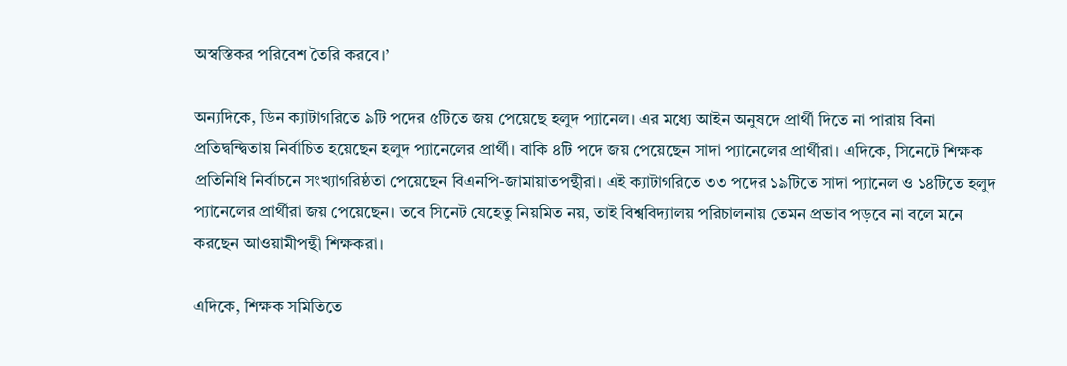অস্বস্তিকর পরিবেশ তৈরি করবে।’

অন্যদিকে, ডিন ক্যাটাগরিতে ৯টি পদের ৫টিতে জয় পেয়েছে হলুদ প্যানেল। এর মধ্যে আইন অনুষদে প্রার্থী দিতে না পারায় বিনা প্রতিদ্বন্দ্বিতায় নির্বাচিত হয়েছেন হলুদ প্যানেলের প্রার্থী। বাকি ৪টি পদে জয় পেয়েছেন সাদা প্যানেলের প্রার্থীরা। এদিকে, সিনেটে শিক্ষক প্রতিনিধি নির্বাচনে সংখ্যাগরিষ্ঠতা পেয়েছেন বিএনপি-জামায়াতপন্থীরা। এই ক্যাটাগরিতে ৩৩ পদের ১৯টিতে সাদা প্যানেল ও ১৪টিতে হলুদ প্যানেলের প্রার্থীরা জয় পেয়েছেন। তবে সিনেট যেহেতু নিয়মিত নয়, তাই বিশ্ববিদ্যালয় পরিচালনায় তেমন প্রভাব পড়বে না বলে মনে করছেন আওয়ামীপন্থী শিক্ষকরা।

এদিকে, শিক্ষক সমিতিতে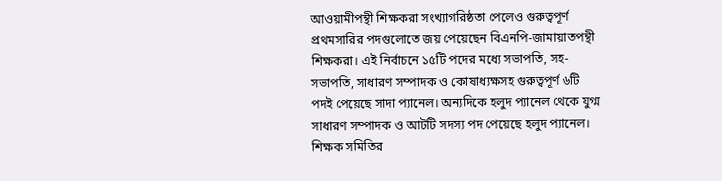আওয়ামীপন্থী শিক্ষকরা সংখ্যাগরিষ্ঠতা পেলেও গুরুত্বপূর্ণ প্রথমসারির পদগুলোতে জয় পেয়েছেন বিএনপি-জামায়াতপন্থী শিক্ষকরা। এই নির্বাচনে ১৫টি পদের মধ্যে সভাপতি, সহ-সভাপতি, সাধারণ সম্পাদক ও কোষাধ্যক্ষসহ গুরুত্বপূর্ণ ৬টি পদই পেয়েছে সাদা প্যানেল। অন্যদিকে হলুদ প্যানেল থেকে যুগ্ম সাধারণ সম্পাদক ও আটটি সদস্য পদ পেয়েছে হলুদ প্যানেল। শিক্ষক সমিতির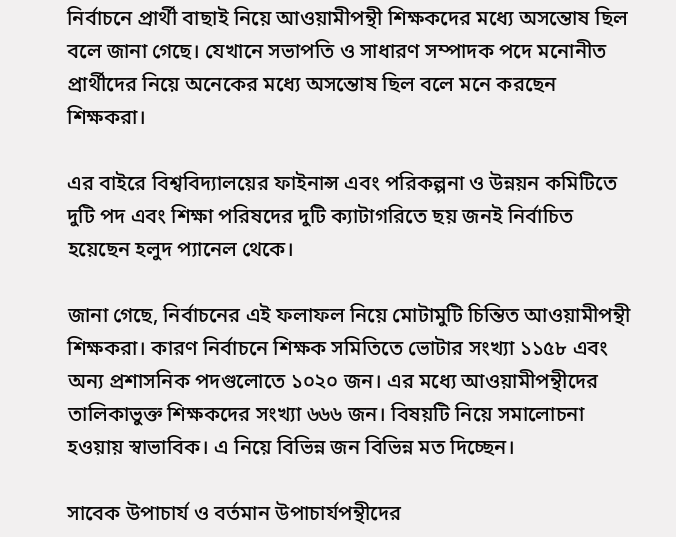নির্বাচনে প্রার্থী বাছাই নিয়ে আওয়ামীপন্থী শিক্ষকদের মধ্যে অসন্তোষ ছিল বলে জানা গেছে। যেখানে সভাপতি ও সাধারণ সম্পাদক পদে মনোনীত প্রার্থীদের নিয়ে অনেকের মধ্যে অসন্তোষ ছিল বলে মনে করছেন শিক্ষকরা।

এর বাইরে বিশ্ববিদ্যালয়ের ফাইনান্স এবং পরিকল্পনা ও উন্নয়ন কমিটিতে দুটি পদ এবং শিক্ষা পরিষদের দুটি ক্যাটাগরিতে ছয় জনই নির্বাচিত হয়েছেন হলুদ প্যানেল থেকে।

জানা গেছে, নির্বাচনের এই ফলাফল নিয়ে মোটামুটি চিন্তিত আওয়ামীপন্থী শিক্ষকরা। কারণ নির্বাচনে শিক্ষক সমিতিতে ভোটার সংখ্যা ১১৫৮ এবং অন্য প্রশাসনিক পদগুলোতে ১০২০ জন। এর মধ্যে আওয়ামীপন্থীদের তালিকাভুক্ত শিক্ষকদের সংখ্যা ৬৬৬ জন। বিষয়টি নিয়ে সমালোচনা হওয়ায় স্বাভাবিক। এ নিয়ে বিভিন্ন জন বিভিন্ন মত দিচ্ছেন।

সাবেক উপাচার্য ও বর্তমান উপাচার্যপন্থীদের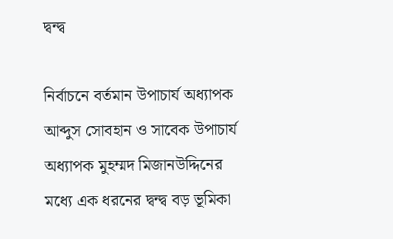দ্বন্দ্ব

নির্বাচনে বর্তমান উপাচার্য অধ্যাপক আব্দুস সোবহান ও সাবেক উপাচার্য অধ্যাপক মুহম্মদ মিজানউদ্দিনের মধ্যে এক ধরনের দ্বন্দ্ব বড় ভূমিকা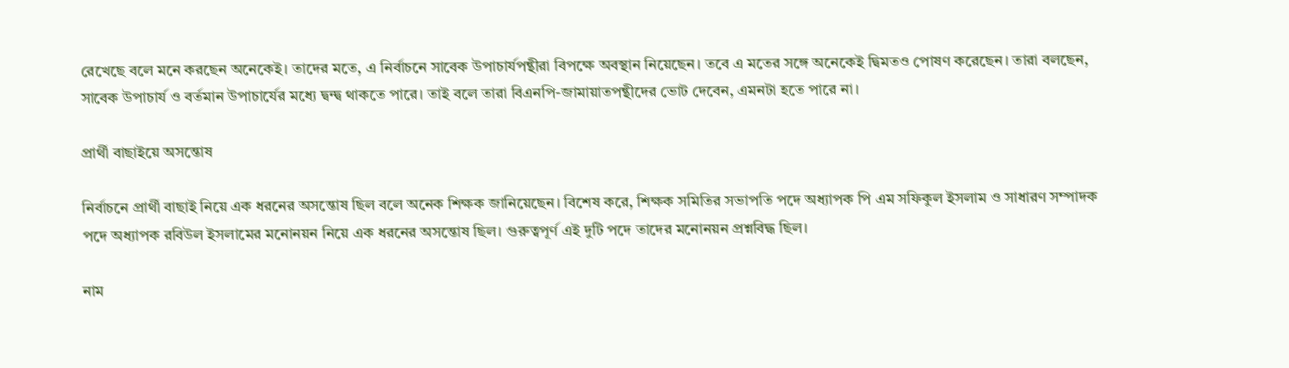রেখেছে বলে মনে করছেন অনেকেই। তাদের মতে, এ নির্বাচনে সাবেক উপাচার্যপন্থীরা বিপক্ষে অবস্থান নিয়েছেন। তবে এ মতের সঙ্গে অনেকেই দ্বিমতও পোষণ করেছেন। তারা বলছেন, সাবেক উপাচার্য ও বর্তমান উপাচার্যের মধ্যে দ্বন্দ্ব থাকতে পারে। তাই বলে তারা বিএনপি-জামায়াতপন্থীদের ভোট দেবেন, এমনটা হতে পারে না।

প্রার্থী বাছাইয়ে অসন্তোষ

নির্বাচনে প্রার্থী বাছাই নিয়ে এক ধরনের অসন্তোষ ছিল বলে অনেক শিক্ষক জানিয়েছেন। বিশেষ করে, শিক্ষক সমিতির সভাপতি পদে অধ্যাপক পি এম সফিকুল ইসলাম ও সাধারণ সম্পাদক পদে অধ্যাপক রবিউল ইসলামের মনোনয়ন নিয়ে এক ধরনের অসন্তোষ ছিল। গুরুত্বপূর্ণ এই দুটি পদে তাদের মনোনয়ন প্রশ্নবিদ্ধ ছিল।

নাম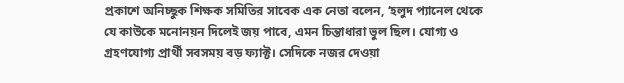প্রকাশে অনিচ্ছুক শিক্ষক সমিতির সাবেক এক নেতা বলেন, ‘হলুদ প্যানেল থেকে যে কাউকে মনোনয়ন দিলেই জয় পাবে, এমন চিন্তাধারা ভুল ছিল। যোগ্য ও গ্রহণযোগ্য প্রার্থী সবসময় বড় ফ্যাক্ট। সেদিকে নজর দেওয়া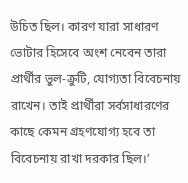উচিত ছিল। কারণ যারা সাধারণ ভোটার হিসেবে অংশ নেবেন তারা প্রার্থীর ভুল-ক্রুটি, যোগ্যতা বিবেচনায় রাখেন। তাই প্রার্থীরা সর্বসাধারণের কাছে কেমন গ্রহণযোগ্য হবে তা বিবেচনায় রাখা দরকার ছিল।’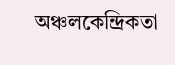অঞ্চলকেন্দ্রিকতা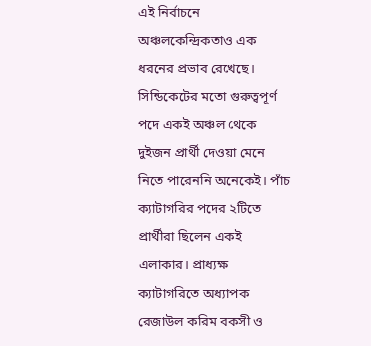এই নির্বাচনে অঞ্চলকেন্দ্রিকতাও এক ধরনের প্রভাব রেখেছে। সিন্ডিকেটের মতো গুরুত্বপূর্ণ পদে একই অঞ্চল থেকে দুইজন প্রার্থী দেওয়া মেনে নিতে পারেননি অনেকেই। পাঁচ ক্যাটাগরির পদের ২টিতে প্রার্থীরা ছিলেন একই এলাকার। প্রাধ্যক্ষ ক্যাটাগরিতে অধ্যাপক রেজাউল করিম বকসী ও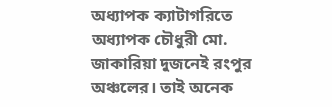অধ্যাপক ক্যাটাগরিতে অধ্যাপক চৌধুরী মো. জাকারিয়া দুজনেই রংপুর অঞ্চলের। তাই অনেক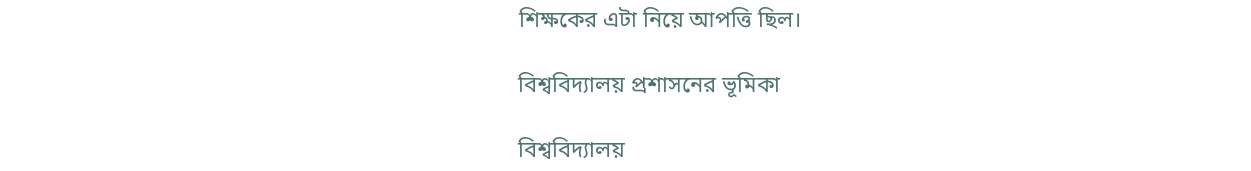শিক্ষকের এটা নিয়ে আপত্তি ছিল।

বিশ্ববিদ্যালয় প্রশাসনের ভূমিকা

বিশ্ববিদ্যালয়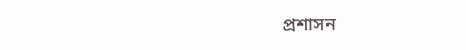প্রশাসন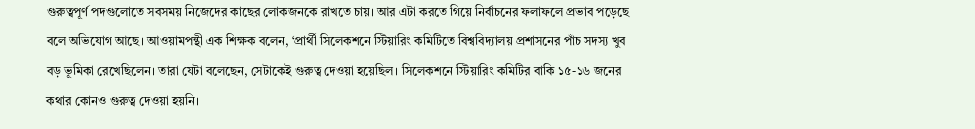গুরুত্বপূর্ণ পদগুলোতে সবসময় নিজেদের কাছের লোকজনকে রাখতে চায়। আর এটা করতে গিয়ে নির্বাচনের ফলাফলে প্রভাব পড়েছে বলে অভিযোগ আছে। আওয়ামপন্থী এক শিক্ষক বলেন, ‘প্রার্থী সিলেকশনে স্টিয়ারিং কমিটিতে বিশ্ববিদ্যালয় প্রশাসনের পাঁচ সদস্য খুব বড় ভূমিকা রেখেছিলেন। তারা যেটা বলেছেন, সেটাকেই গুরুত্ব দেওয়া হয়েছিল। সিলেকশনে স্টিয়ারিং কমিটির বাকি ১৫-১৬ জনের কথার কোনও গুরুত্ব দেওয়া হয়নি।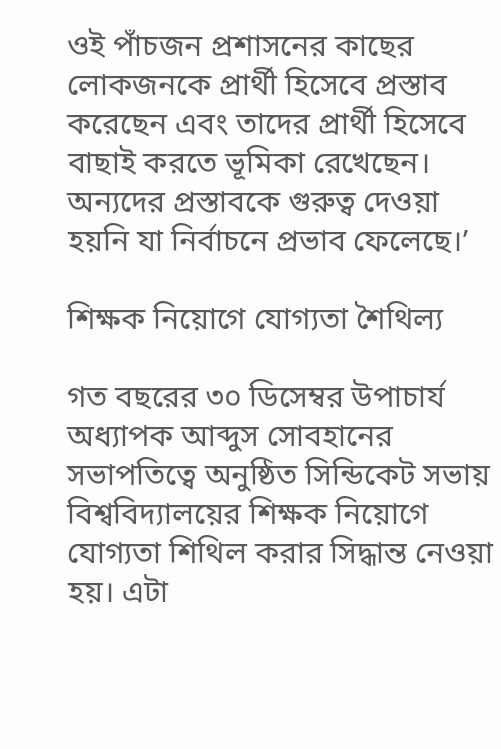ওই পাঁচজন প্রশাসনের কাছের লোকজনকে প্রার্থী হিসেবে প্রস্তাব করেছেন এবং তাদের প্রার্থী হিসেবে বাছাই করতে ভূমিকা রেখেছেন। অন্যদের প্রস্তাবকে গুরুত্ব দেওয়া হয়নি যা নির্বাচনে প্রভাব ফেলেছে।’

শিক্ষক নিয়োগে যোগ্যতা শৈথিল্য

গত বছরের ৩০ ডিসেম্বর উপাচার্য অধ্যাপক আব্দুস সোবহানের সভাপতিত্বে অনুষ্ঠিত সিন্ডিকেট সভায় বিশ্ববিদ্যালয়ের শিক্ষক নিয়োগে যোগ্যতা শিথিল করার সিদ্ধান্ত নেওয়া হয়। এটা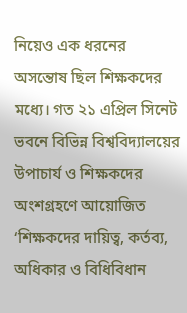নিয়েও এক ধরনের অসন্তোষ ছিল শিক্ষকদের মধ্যে। গত ২১ এপ্রিল সিনেট ভবনে বিভিন্ন বিশ্ববিদ্যালয়ের উপাচার্য ও শিক্ষকদের অংশগ্রহণে আয়োজিত ‘শিক্ষকদের দায়িত্ব, কর্তব্য, অধিকার ও বিধিবিধান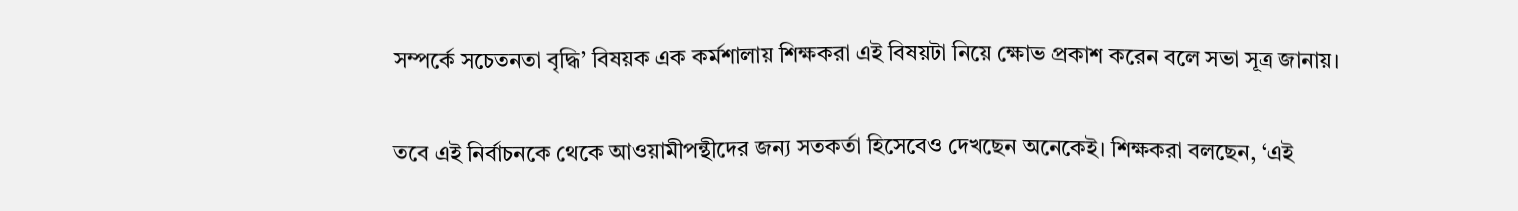সম্পর্কে সচেতনতা বৃদ্ধি’ বিষয়ক এক কর্মশালায় শিক্ষকরা এই বিষয়টা নিয়ে ক্ষোভ প্রকাশ করেন বলে সভা সূত্র জানায়।

তবে এই নির্বাচনকে থেকে আওয়ামীপন্থীদের জন্য সতকর্তা হিসেবেও দেখছেন অনেকেই। শিক্ষকরা বলছেন, ‘এই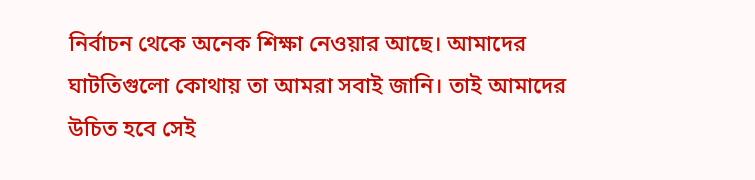নির্বাচন থেকে অনেক শিক্ষা নেওয়ার আছে। আমাদের ঘাটতিগুলো কোথায় তা আমরা সবাই জানি। তাই আমাদের উচিত হবে সেই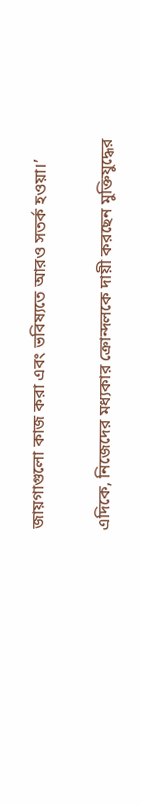জায়গাগুলো কাজ করা এবং ভবিষ্যতে আরও সতর্ক হওয়া।’

এদিকে, নিজেদের মধ্যকার ক্রোন্দলকে দায়ী করছেন মুক্তিযুদ্ধের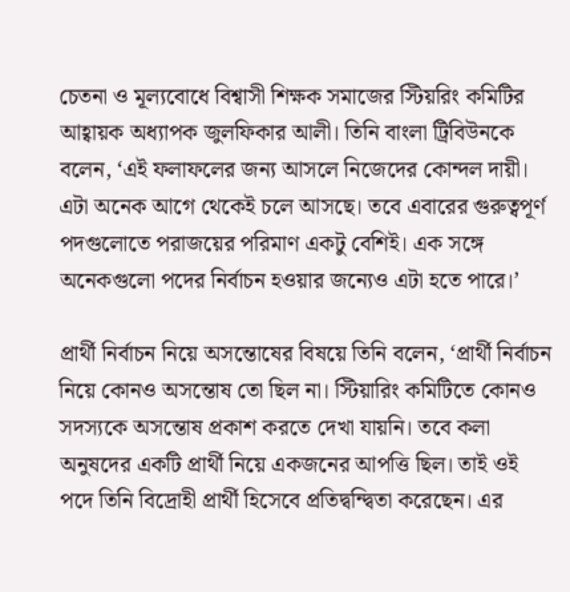চেতনা ও মূল্যবোধে বিশ্বাসী শিক্ষক সমাজের স্টিয়রিং কমিটির আহ্বায়ক অধ্যাপক জুলফিকার আলী। তিনি বাংলা ট্রিবিউনকে বলেন, ‘এই ফলাফলের জন্য আসলে নিজেদের কোন্দল দায়ী। এটা অনেক আগে থেকেই চলে আসছে। তবে এবারের গুরুত্বপূর্ণ পদগুলোতে পরাজয়ের পরিমাণ একটু বেশিই। এক সঙ্গে অনেকগুলো পদের নির্বাচন হওয়ার জন্যেও এটা হতে পারে।’

প্রার্থী নির্বাচন নিয়ে অসন্তোষের বিষয়ে তিনি বলেন, ‘প্রার্থী নির্বাচন নিয়ে কোনও অসন্তোষ তো ছিল না। স্টিয়ারিং কমিটিতে কোনও সদস্যকে অসন্তোষ প্রকাশ করতে দেখা যায়নি। তবে কলা অনুষদের একটি প্রার্থী নিয়ে একজনের আপত্তি ছিল। তাই ওই পদে তিনি বিদ্রোহী প্রার্থী হিসেবে প্রতিদ্বন্দ্বিতা করেছেন। এর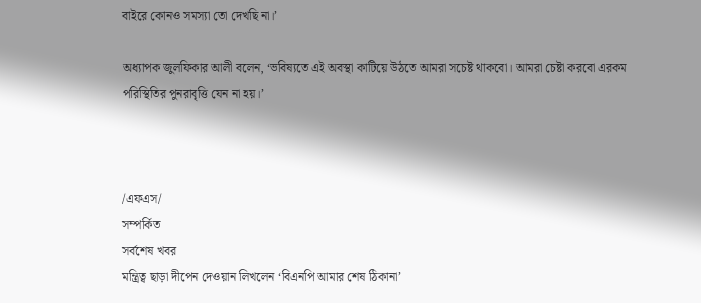বাইরে কোনও সমস্যা তো দেখছি না।’

অধ্যাপক জুলফিকার আলী বলেন, ‘ভবিষ্যতে এই অবস্থা কাটিয়ে উঠতে আমরা সচেষ্ট থাকবো। আমরা চেষ্টা করবো এরকম পরিস্থিতির পুনরাবৃত্তি যেন না হয়।’



/এফএস/
সম্পর্কিত
সর্বশেষ খবর
মন্ত্রিত্ব ছাড়া দীপেন দেওয়ান লিখলেন ‘বিএনপি আমার শেষ ঠিকানা’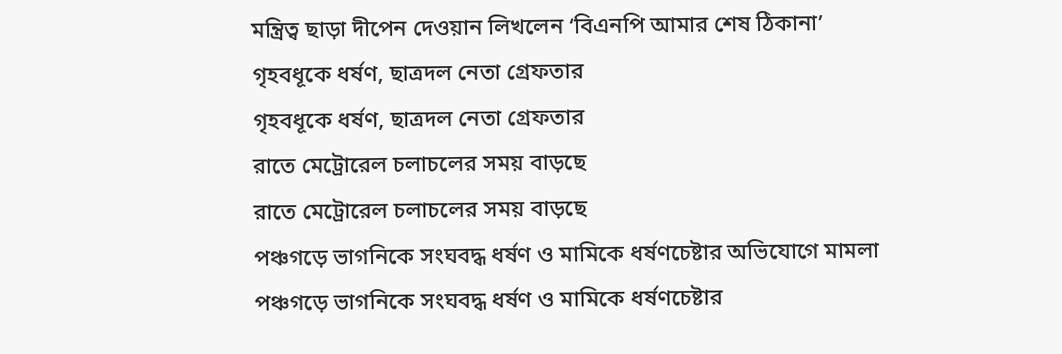মন্ত্রিত্ব ছাড়া দীপেন দেওয়ান লিখলেন ‘বিএনপি আমার শেষ ঠিকানা’
গৃহবধূকে ধর্ষণ, ছাত্রদল নেতা গ্রেফতার
গৃহবধূকে ধর্ষণ, ছাত্রদল নেতা গ্রেফতার
রাতে মেট্রোরেল চলাচলের সময় বাড়ছে
রাতে মেট্রোরেল চলাচলের সময় বাড়ছে
পঞ্চগড়ে ভাগনিকে সংঘবদ্ধ ধর্ষণ ও মামিকে ধর্ষণচেষ্টার অভিযোগে মামলা
পঞ্চগড়ে ভাগনিকে সংঘবদ্ধ ধর্ষণ ও মামিকে ধর্ষণচেষ্টার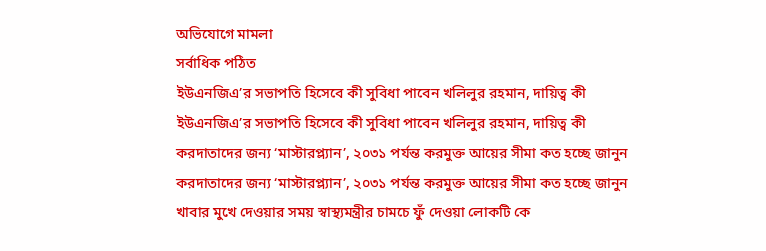অভিযোগে মামলা
সর্বাধিক পঠিত
ইউএনজিএ’র সভাপতি হিসেবে কী সুবিধা পাবেন খলিলুর রহমান, দায়িত্ব কী
ইউএনজিএ’র সভাপতি হিসেবে কী সুবিধা পাবেন খলিলুর রহমান, দায়িত্ব কী
করদাতাদের জন্য ‘মাস্টারপ্ল্যান’, ২০৩১ পর্যন্ত করমুক্ত আয়ের সীমা কত হচ্ছে জানুন
করদাতাদের জন্য ‘মাস্টারপ্ল্যান’, ২০৩১ পর্যন্ত করমুক্ত আয়ের সীমা কত হচ্ছে জানুন
খাবার মুখে দেওয়ার সময় স্বাস্থ্যমন্ত্রীর চামচে ফুঁ দেওয়া লোকটি কে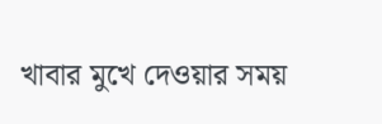খাবার মুখে দেওয়ার সময়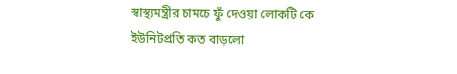স্বাস্থ্যমন্ত্রীর চামচে ফুঁ দেওয়া লোকটি কে
ইউনিটপ্রতি কত বাড়লো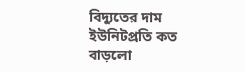বিদ্যুতের দাম
ইউনিটপ্রতি কত বাড়লো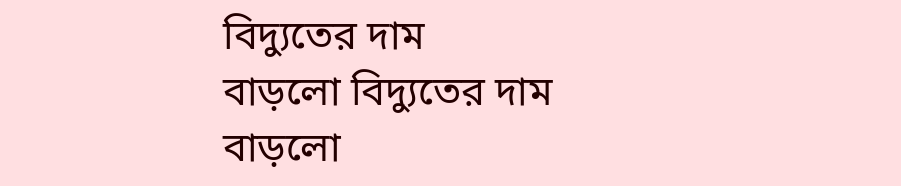বিদ্যুতের দাম
বাড়লো বিদ্যুতের দাম
বাড়লো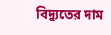বিদ্যুতের দাম